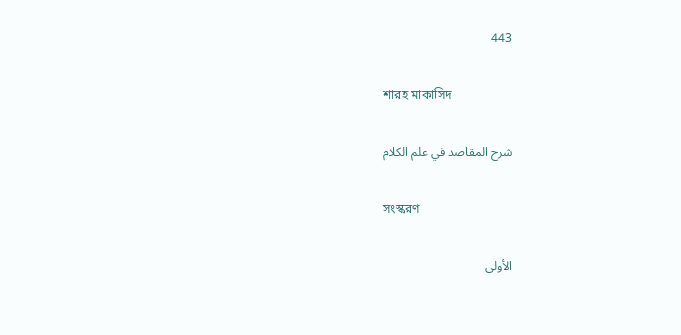443

শারহ মাকাসিদ

شرح المقاصد في علم الكلام

সংস্করণ

الأولى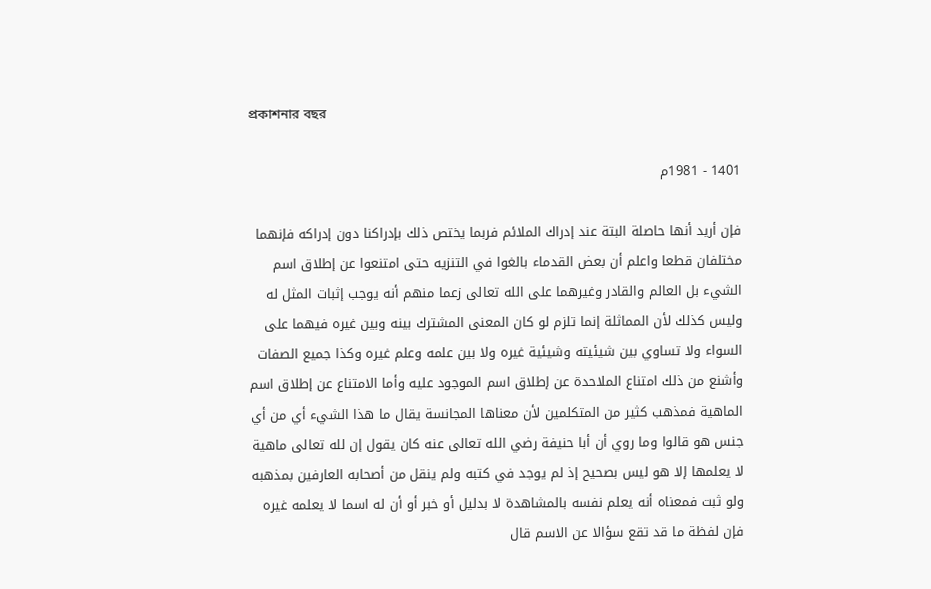প্রকাশনার বছর

1401 - 1981م

فإن أريد أنها حاصلة البتة عند إدراك الملائم فربما يختص ذلك بإدراكنا دون إدراكه فإنهما مختلفان قطعا واعلم أن بعض القدماء بالغوا في التنزيه حتى امتنعوا عن إطلاق اسم الشيء بل العالم والقادر وغيرهما على الله تعالى زعما منهم أنه يوجب إثبات المثل له وليس كذلك لأن المماثلة إنما تلزم لو كان المعنى المشترك بينه وبين غيره فيهما على السواء ولا تساوي بين شيئيته وشيئية غيره ولا بين علمه وعلم غيره وكذا جميع الصفات وأشنع من ذلك امتناع الملاحدة عن إطلاق اسم الموجود عليه وأما الامتناع عن إطلاق اسم الماهية فمذهب كثير من المتكلمين لأن معناها المجانسة يقال ما هذا الشيء أي من أي جنس هو قالوا وما روي أن أبا حنيفة رضي الله تعالى عنه كان يقول إن لله تعالى ماهية لا يعلمها إلا هو ليس بصحيح إذ لم يوجد في كتبه ولم ينقل من أصحابه العارفين بمذهبه ولو ثبت فمعناه أنه يعلم نفسه بالمشاهدة لا بدليل أو خبر أو أن له اسما لا يعلمه غيره فإن لفظة ما قد تقع سؤالا عن الاسم قال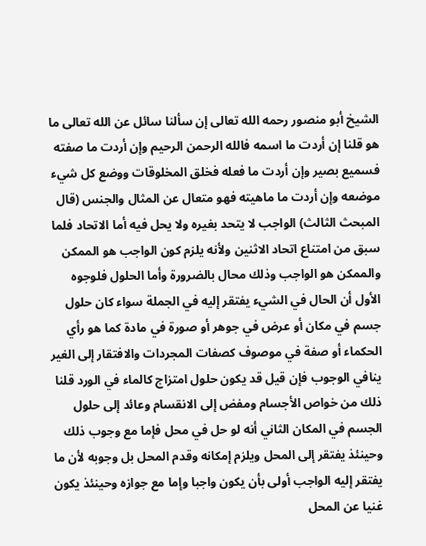الشيخ أبو منصور رحمه الله تعالى إن سألنا سائل عن الله تعالى ما هو قلنا إن أردت ما اسمه فالله الرحمن الرحيم وإن أردت ما صفته فسميع بصير وإن أردت ما فعله فخلق المخلوقات ووضع كل شيء موضعه وإن أردت ما ماهيته فهو متعال عن المثال والجنس (قال المبحث الثالث) الواجب لا يتحد بغيره ولا يحل فيه أما الاتحاد فلما سبق من امتناع اتحاد الاثنين ولأنه يلزم كون الواجب هو الممكن والممكن هو الواجب وذلك محال بالضرورة وأما الحلول فلوجوه الأول أن الحال في الشيء يفتقر إليه في الجملة سواء كان حلول جسم في مكان أو عرض في جوهر أو صورة في مادة كما هو رأي الحكماء أو صفة في موصوف كصفات المجردات والافتقار إلى الغير ينافي الوجوب فإن قيل قد يكون حلول امتزاج كالماء في الورد قلنا ذلك من خواص الأجسام ومفض إلى الانقسام وعائد إلى حلول الجسم في المكان الثاني أنه لو حل في محل فإما مع وجوب ذلك وحينئذ يفتقر إلى المحل ويلزم إمكانه وقدم المحل بل وجوبه لأن ما يفتقر إليه الواجب أولى بأن يكون واجبا وإما مع جوازه وحينئذ يكون غنيا عن المحل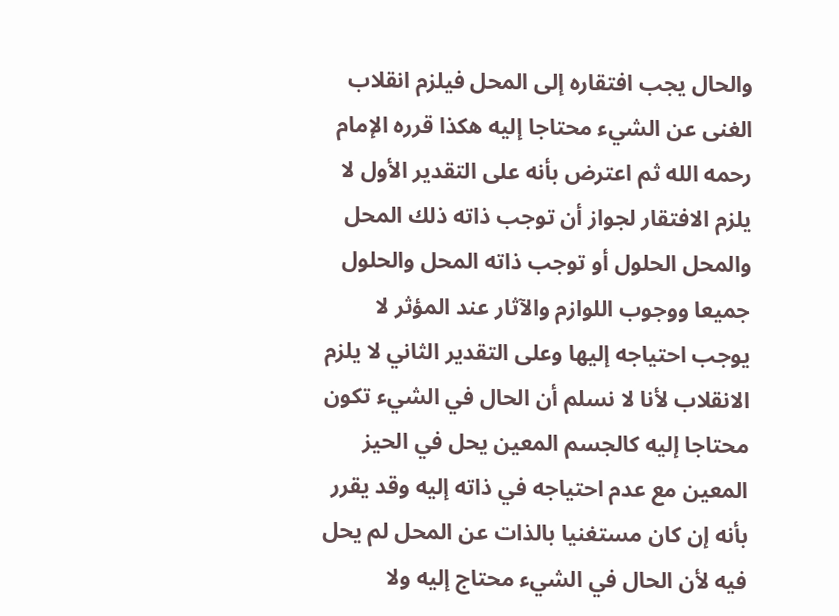والحال يجب افتقاره إلى المحل فيلزم انقلاب الغنى عن الشيء محتاجا إليه هكذا قرره الإمام رحمه الله ثم اعترض بأنه على التقدير الأول لا يلزم الافتقار لجواز أن توجب ذاته ذلك المحل والمحل الحلول أو توجب ذاته المحل والحلول جميعا ووجوب اللوازم والآثار عند المؤثر لا يوجب احتياجه إليها وعلى التقدير الثاني لا يلزم الانقلاب لأنا لا نسلم أن الحال في الشيء تكون محتاجا إليه كالجسم المعين يحل في الحيز المعين مع عدم احتياجه في ذاته إليه وقد يقرر بأنه إن كان مستغنيا بالذات عن المحل لم يحل فيه لأن الحال في الشيء محتاج إليه ولا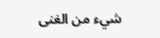شيء من الغنى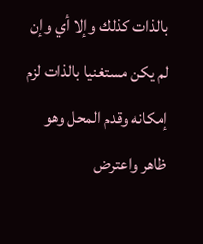بالذات كذلك وإلا أي وإن لم يكن مستغنيا بالذات لزم إمكانه وقدم المحل وهو ظاهر واعترض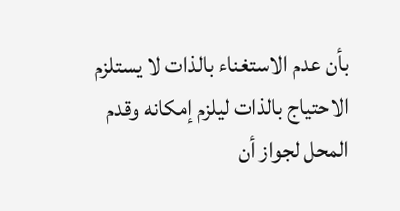بأن عدم الاستغناء بالذات لا يستلزم الاحتياج بالذات ليلزم إمكانه وقدم المحل لجواز أن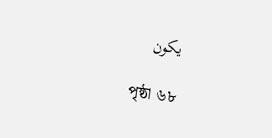يكون

পৃষ্ঠা ৬৮